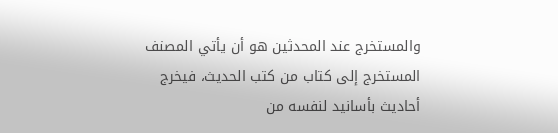والمستخرج عند المحدثين هو أن يأتي المصنف المستخرج إلى كتاب من كتب الحديث، فيخرج أحاديث بأسانيد لنفسه من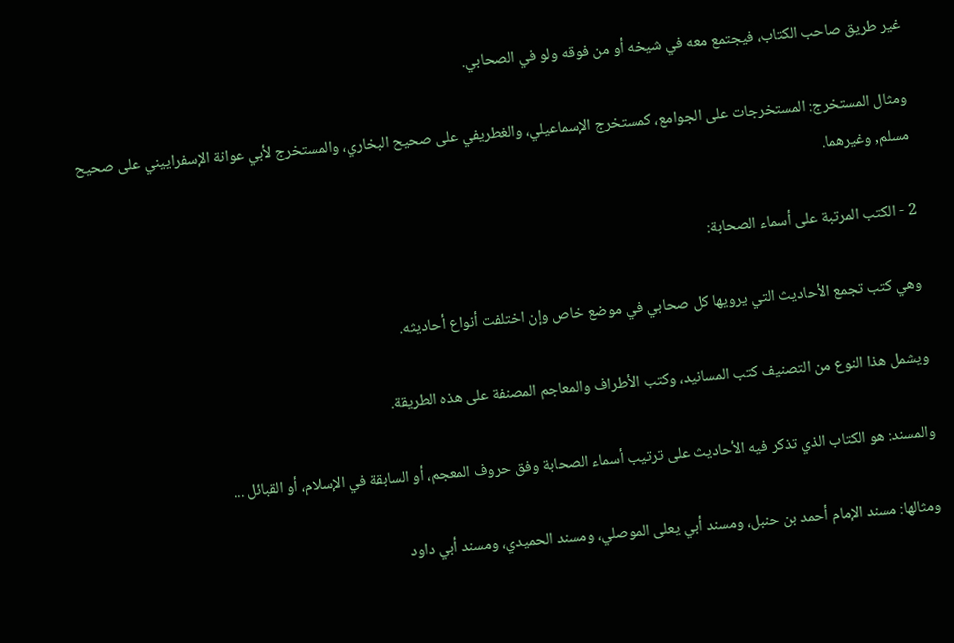غير طريق صاحب الكتاب، فيجتمع معه في شيخه أو من فوقه ولو في الصحابي.

ومثال المستخرج: المستخرجات على الجوامع، كمستخرج الإسماعيلي، والغطريفي على صحيح البخاري، والمستخرج لأبي عوانة الإسفراييني على صحيح مسلم, وغيرهما.

2 - الكتب المرتبة على أسماء الصحابة:

وهي كتب تجمع الأحاديث التي يرويها كل صحابي في موضع خاص وإن اختلفت أنواع أحاديثه.

ويشمل هذا النوع من التصنيف كتب المسانيد، وكتب الأطراف والمعاجم المصنفة على هذه الطريقة.

والمسند: هو الكتاب الذي تذكر فيه الأحاديث على ترتيب أسماء الصحابة وفق حروف المعجم، أو السابقة في الإسلام، أو القبائل ...

ومثالها: مسند الإمام أحمد بن حنبل، ومسند أبي يعلى الموصلي، ومسند الحميدي، ومسند أبي داود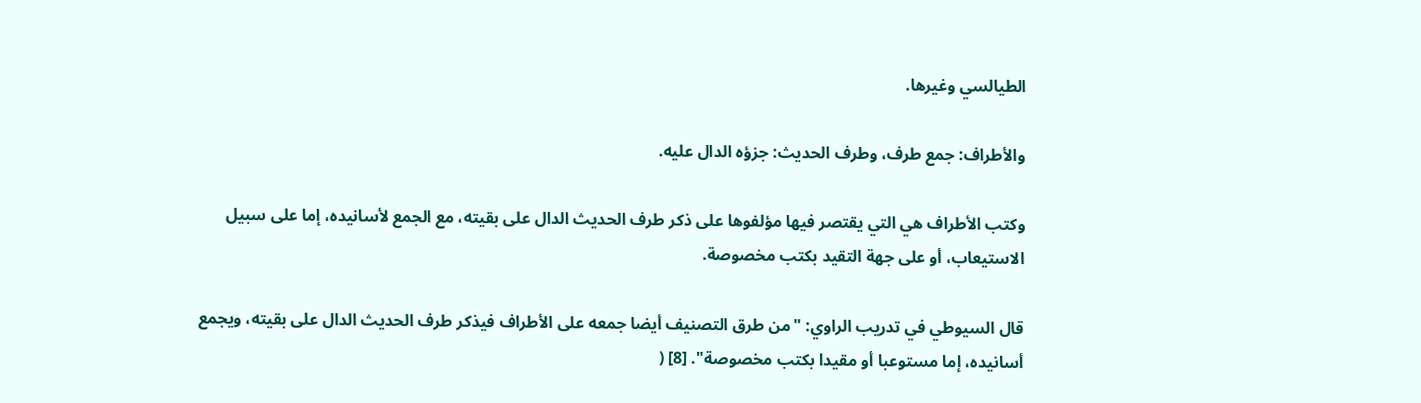الطيالسي وغيرها.

والأطراف: جمع طرف، وطرف الحديث: جزؤه الدال عليه.

وكتب الأطراف هي التي يقتصر فيها مؤلفوها على ذكر طرف الحديث الدال على بقيته، مع الجمع لأسانيده، إما على سبيل الاستيعاب، أو على جهة التقيد بكتب مخصوصة.

قال السيوطي في تدريب الراوي: "من طرق التصنيف أيضا جمعه على الأطراف فيذكر طرف الحديث الدال على بقيته، ويجمع أسانيده، إما مستوعبا أو مقيدا بكتب مخصوصة". [8] (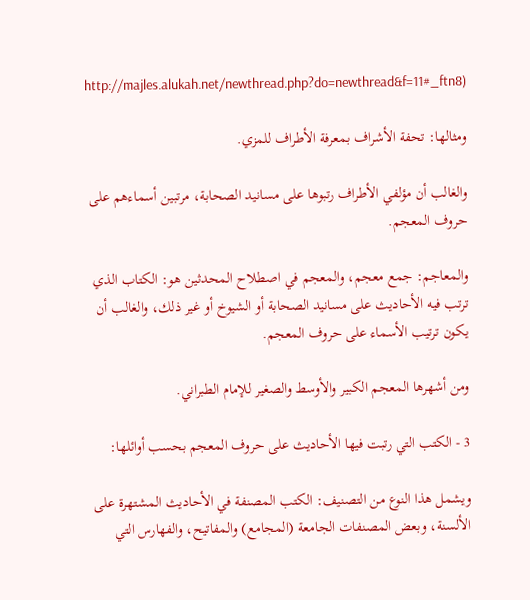http://majles.alukah.net/newthread.php?do=newthread&f=11#_ftn8)

ومثالها: تحفة الأشراف بمعرفة الأطراف للمزي.

والغالب أن مؤلفي الأطراف رتبوها على مسانيد الصحابة، مرتبين أسماءهم على حروف المعجم.

والمعاجم: جمع معجم، والمعجم في اصطلاح المحدثين هو: الكتاب الذي ترتب فيه الأحاديث على مسانيد الصحابة أو الشيوخ أو غير ذلك، والغالب أن يكون ترتيب الأسماء على حروف المعجم.

ومن أشهرها المعجم الكبير والأوسط والصغير للإمام الطبراني.

3 - الكتب التي رتبت فيها الأحاديث على حروف المعجم بحسب أوائلها:

ويشمل هذا النوع من التصنيف: الكتب المصنفة في الأحاديث المشتهرة على الألسنة، وبعض المصنفات الجامعة (المجامع) والمفاتيح، والفهارس التي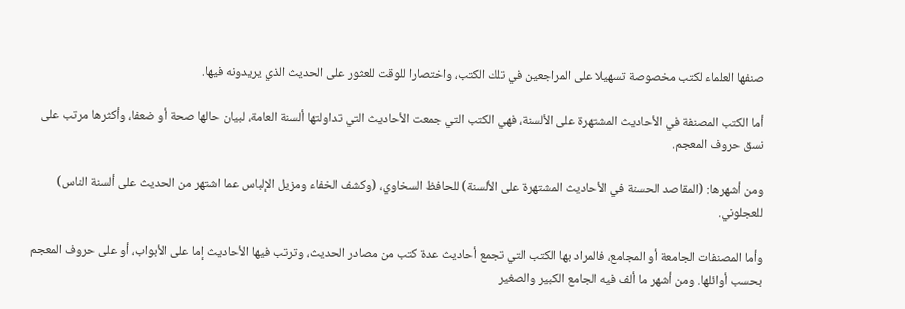صنفها العلماء لكتب مخصوصة تسهيلا على المراجعين في تلك الكتب، واختصارا للوقت للعثور على الحديث الذي يريدونه فيها.

أما الكتب المصنفة في الأحاديث المشتهرة على الألسنة، فهي الكتب التي جمعت الأحاديث التي تداولتها ألسنة العامة، لبيان حالها صحة أو ضعفا، وأكثرها مرتب على نسق حروف المعجم.

ومن أشهرها: (المقاصد الحسنة في الأحاديث المشتهرة على الألسنة) للحافظ السخاوي، (وكشف الخفاء ومزيل الإلباس عما اشتهر من الحديث على ألسنة الناس) للعجلوني.

وأما المصنفات الجامعة أو المجامع، فالمراد بها الكتب التي تجمع أحاديث عدة كتب من مصادر الحديث، وترتب فيها الأحاديث إما على الأبواب، أو على حروف المعجم بحسب أوائلها. ومن أشهر ما ألف فيه الجامع الكبير والصغير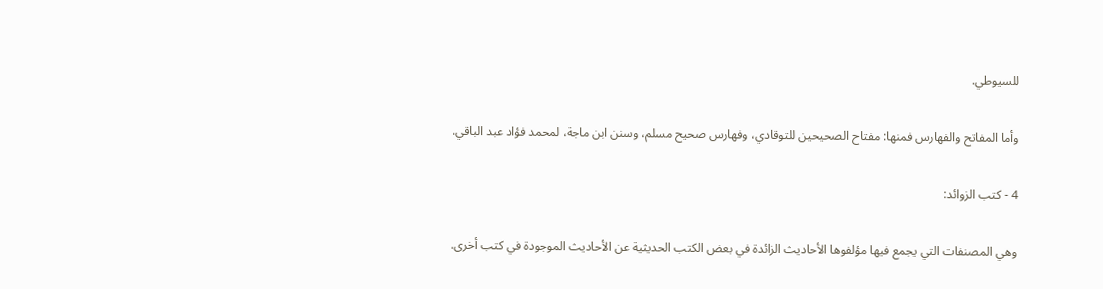للسيوطي.

وأما المفاتح والفهارس فمنها: مفتاح الصحيحين للتوقادي، وفهارس صحيح مسلم، وسنن ابن ماجة، لمحمد فؤاد عبد الباقي.

4 - كتب الزوائد:

وهي المصنفات التي يجمع فيها مؤلفوها الأحاديث الزائدة في بعض الكتب الحديثية عن الأحاديث الموجودة في كتب أخرى.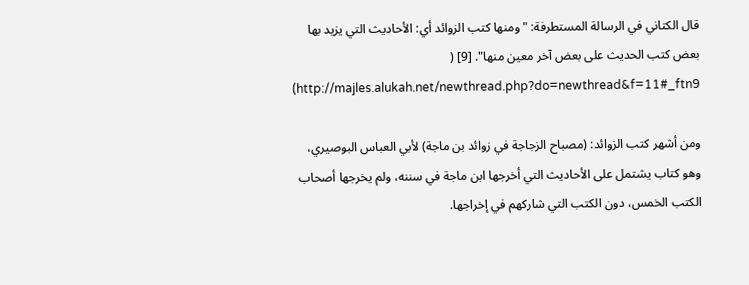قال الكتاني في الرسالة المستطرفة: "ومنها كتب الزوائد أي: الأحاديث التي يزيد بها بعض كتب الحديث على بعض آخر معين منها". [9] ( http://majles.alukah.net/newthread.php?do=newthread&f=11#_ftn9)

ومن أشهر كتب الزوائد: (مصباح الزجاجة في زوائد بن ماجة) لأبي العباس البوصيري، وهو كتاب يشتمل على الأحاديث التي أخرجها ابن ماجة في سننه، ولم يخرجها أصحاب الكتب الخمس، دون الكتب التي شاركهم في إخراجها.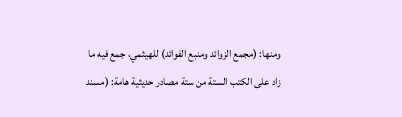ومنها: (مجمع الزوائد ومنبع الفوائد) للهيثمي، جمع فيه ما زاد على الكتب الستة من ستة مصادر حديثية هامة: (مسند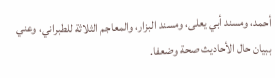أحمد، ومسند أبي يعلى، ومسند البزار، والمعاجم الثلاثة للطبراني، وعني ببيان حال الأحاديث صحة وضعفا.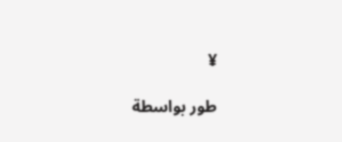¥

طور بواسطة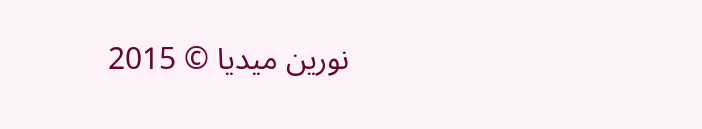نورين ميديا © 2015